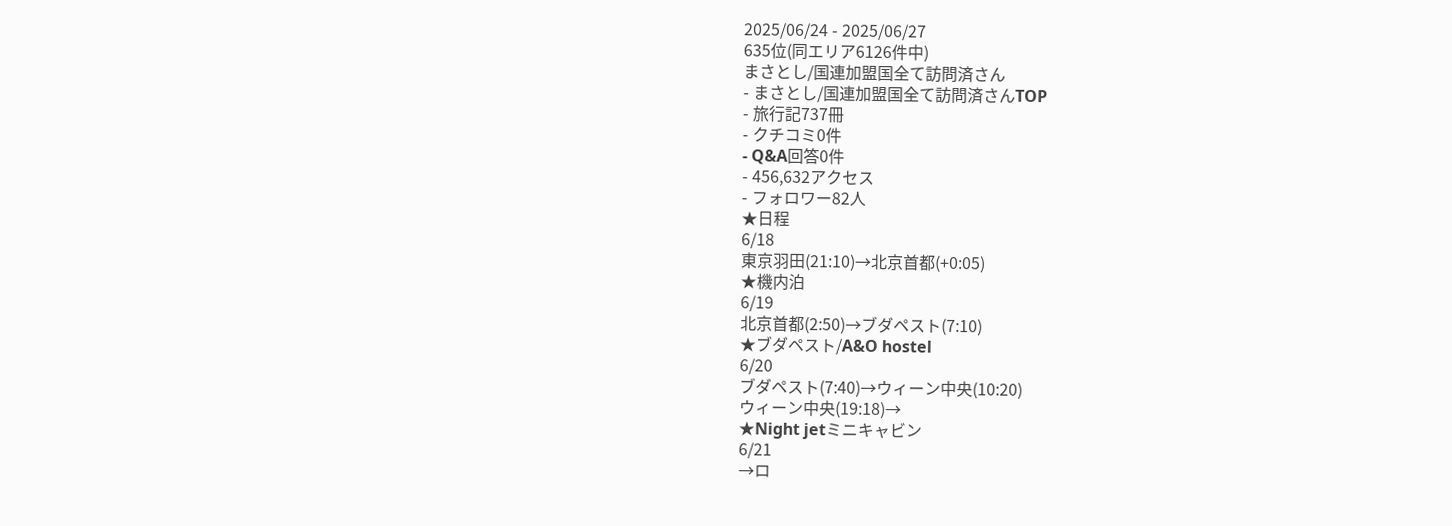2025/06/24 - 2025/06/27
635位(同エリア6126件中)
まさとし/国連加盟国全て訪問済さん
- まさとし/国連加盟国全て訪問済さんTOP
- 旅行記737冊
- クチコミ0件
- Q&A回答0件
- 456,632アクセス
- フォロワー82人
★日程
6/18
東京羽田(21:10)→北京首都(+0:05)
★機内泊
6/19
北京首都(2:50)→ブダペスト(7:10)
★ブダペスト/A&O hostel
6/20
ブダペスト(7:40)→ウィーン中央(10:20)
ウィーン中央(19:18)→
★Night jetミニキャビン
6/21
→ロ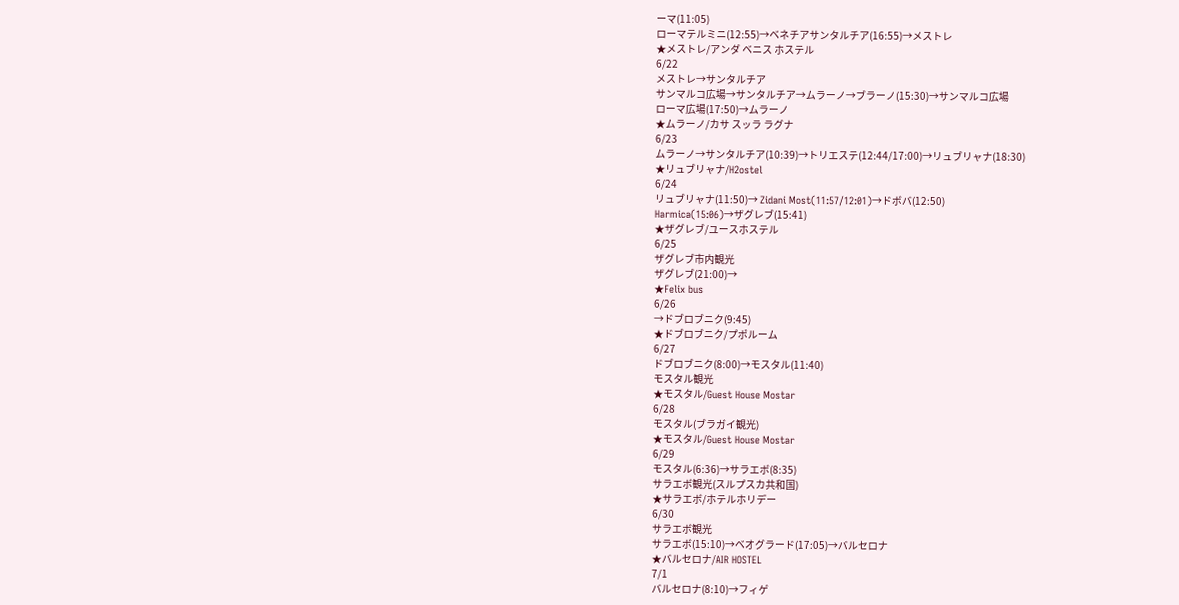ーマ(11:05)
ローマテルミニ(12:55)→ベネチアサンタルチア(16:55)→メストレ
★メストレ/アンダ ベニス ホステル
6/22
メストレ→サンタルチア
サンマルコ広場→サンタルチア→ムラーノ→ブラーノ(15:30)→サンマルコ広場
ローマ広場(17:50)→ムラーノ
★ムラーノ/カサ スッラ ラグナ
6/23
ムラーノ→サンタルチア(10:39)→トリエステ(12:44/17:00)→リュブリャナ(18:30)
★リュブリャナ/H2ostel
6/24
リュブリャナ(11:50)→ Zidani Most(11:57/12:01)→ドボバ(12:50)
Harmica(15:06)→ザグレブ(15:41)
★ザグレブ/ユースホステル
6/25
ザグレブ市内観光
ザグレブ(21:00)→
★Felix bus
6/26
→ドブロブニク(9:45)
★ドブロブニク/プポルーム
6/27
ドブロブニク(8:00)→モスタル(11:40)
モスタル観光
★モスタル/Guest House Mostar
6/28
モスタル(ブラガイ観光)
★モスタル/Guest House Mostar
6/29
モスタル(6:36)→サラエボ(8:35)
サラエボ観光(スルプスカ共和国)
★サラエボ/ホテルホリデー
6/30
サラエボ観光
サラエボ(15:10)→ベオグラード(17:05)→バルセロナ
★バルセロナ/AIR HOSTEL
7/1
バルセロナ(8:10)→フィゲ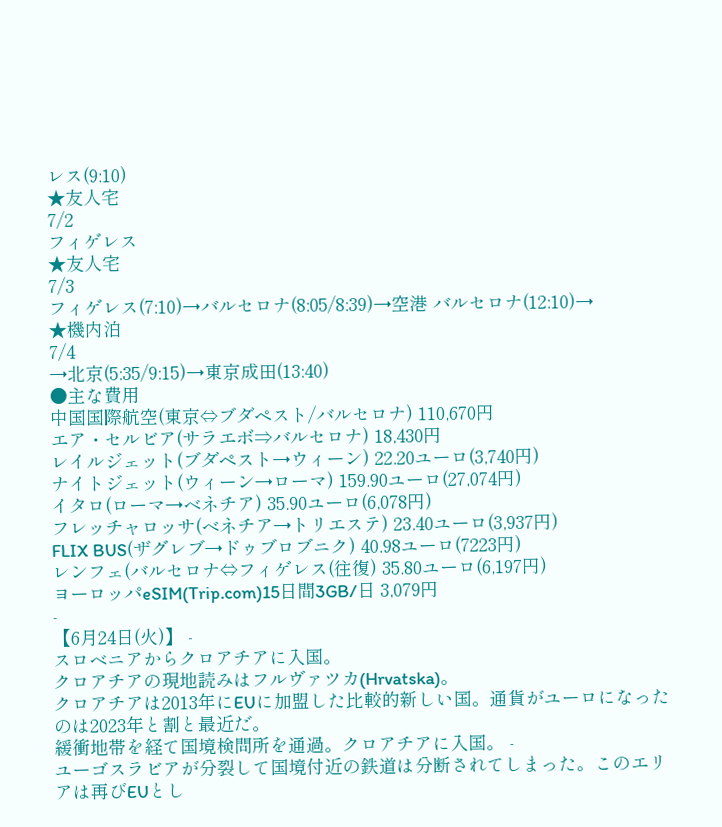レス(9:10)
★友人宅
7/2
フィゲレス
★友人宅
7/3
フィゲレス(7:10)→バルセロナ(8:05/8:39)→空港 バルセロナ(12:10)→
★機内泊
7/4
→北京(5:35/9:15)→東京成田(13:40)
●主な費用
中国国際航空(東京⇔ブダペスト/バルセロナ) 110,670円
エア・セルビア(サラエボ⇒バルセロナ) 18,430円
レイルジェット(ブダペスト→ウィーン) 22.20ユーロ(3,740円)
ナイトジェット(ウィーン→ローマ) 159.90ユーロ(27,074円)
イタロ(ローマ→ベネチア) 35.90ユーロ(6,078円)
フレッチャロッサ(ベネチア→トリエステ) 23.40ユーロ(3,937円)
FLIX BUS(ザグレブ→ドゥブロブニク) 40.98ユーロ(7223円)
レンフェ(バルセロナ⇔フィゲレス(往復) 35.80ユーロ(6,197円)
ヨーロッパeSIM(Trip.com)15日間3GB/日 3,079円
-
【6月24日(火)】 -
スロベニアからクロアチアに入国。
クロアチアの現地読みはフルヴァツカ(Hrvatska)。
クロアチアは2013年にEUに加盟した比較的新しい国。通貨がユーロになったのは2023年と割と最近だ。
緩衝地帯を経て国境検問所を通過。クロアチアに入国。 -
ユーゴスラビアが分裂して国境付近の鉄道は分断されてしまった。このエリアは再びEUとし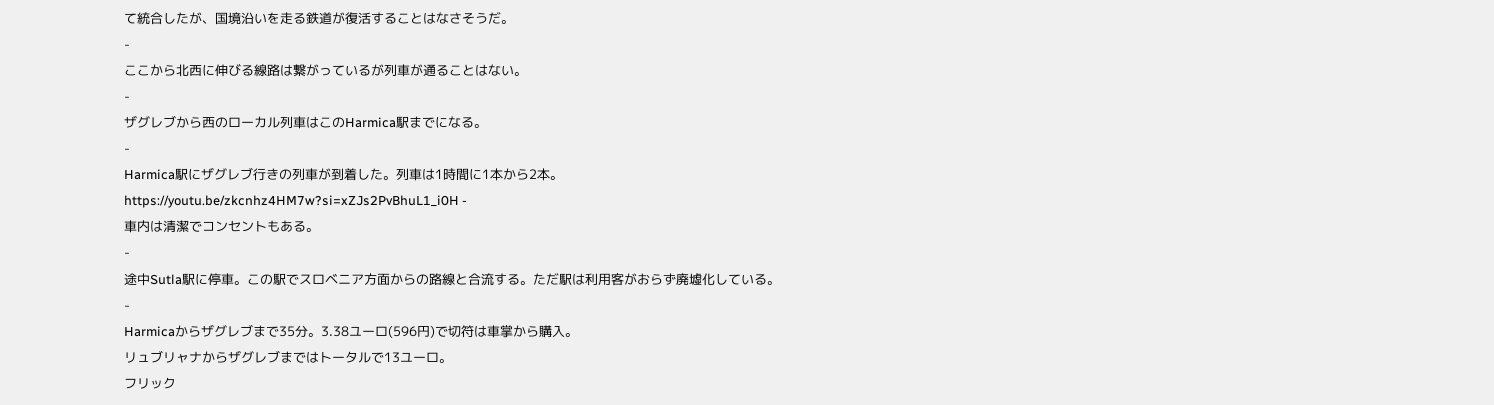て統合したが、国境沿いを走る鉄道が復活することはなさそうだ。
-
ここから北西に伸びる線路は繋がっているが列車が通ることはない。
-
ザグレブから西のローカル列車はこのHarmica駅までになる。
-
Harmica駅にザグレブ行きの列車が到着した。列車は1時間に1本から2本。
https://youtu.be/zkcnhz4HM7w?si=xZJs2PvBhuL1_i0H -
車内は清潔でコンセントもある。
-
途中Sutla駅に停車。この駅でスロベニア方面からの路線と合流する。ただ駅は利用客がおらず廃墟化している。
-
Harmicaからザグレブまで35分。3.38ユーロ(596円)で切符は車掌から購入。
リュブリャナからザグレブまではトータルで13ユーロ。
フリック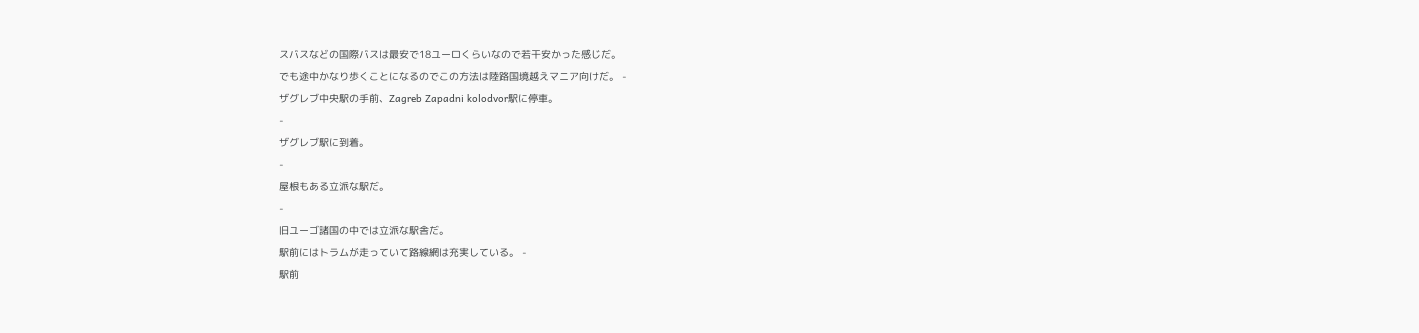スバスなどの国際バスは最安で18ユーロくらいなので若干安かった感じだ。
でも途中かなり歩くことになるのでこの方法は陸路国境越えマニア向けだ。 -
ザグレブ中央駅の手前、Zagreb Zapadni kolodvor駅に停車。
-
ザグレブ駅に到着。
-
屋根もある立派な駅だ。
-
旧ユーゴ諸国の中では立派な駅舎だ。
駅前にはトラムが走っていて路線網は充実している。 -
駅前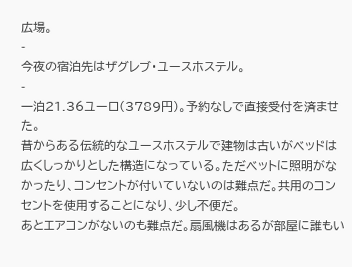広場。
-
今夜の宿泊先はザグレブ・ユースホステル。
-
一泊21.36ユーロ(3789円)。予約なしで直接受付を済ませた。
昔からある伝統的なユースホステルで建物は古いがベッドは広くしっかりとした構造になっている。ただベットに照明がなかったり、コンセントが付いていないのは難点だ。共用のコンセントを使用することになり、少し不便だ。
あとエアコンがないのも難点だ。扇風機はあるが部屋に誰もい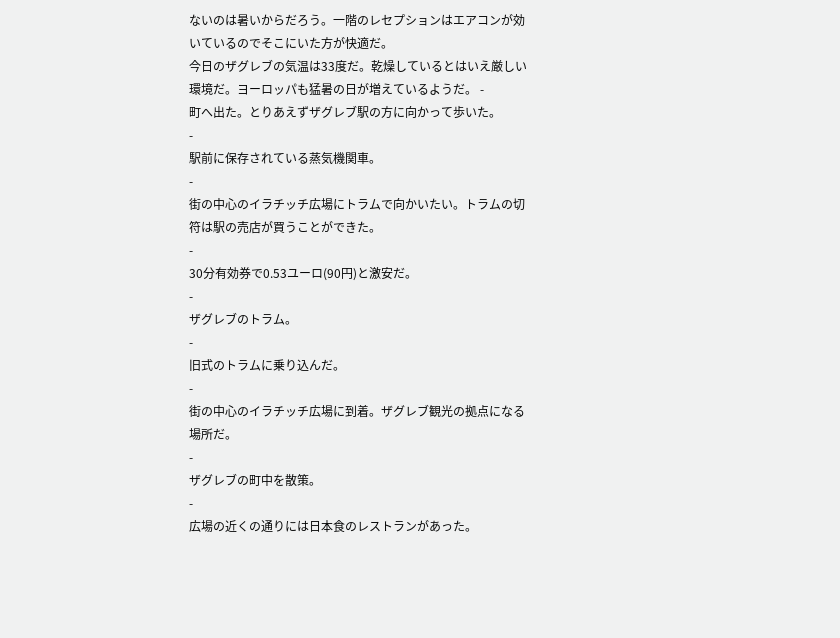ないのは暑いからだろう。一階のレセプションはエアコンが効いているのでそこにいた方が快適だ。
今日のザグレブの気温は33度だ。乾燥しているとはいえ厳しい環境だ。ヨーロッパも猛暑の日が増えているようだ。 -
町へ出た。とりあえずザグレブ駅の方に向かって歩いた。
-
駅前に保存されている蒸気機関車。
-
街の中心のイラチッチ広場にトラムで向かいたい。トラムの切符は駅の売店が買うことができた。
-
30分有効券で0.53ユーロ(90円)と激安だ。
-
ザグレブのトラム。
-
旧式のトラムに乗り込んだ。
-
街の中心のイラチッチ広場に到着。ザグレブ観光の拠点になる場所だ。
-
ザグレブの町中を散策。
-
広場の近くの通りには日本食のレストランがあった。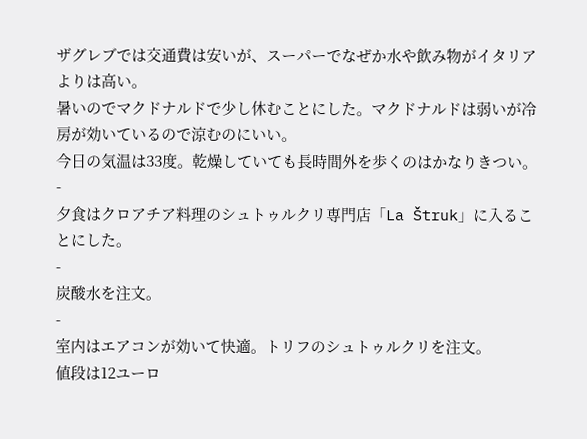ザグレブでは交通費は安いが、スーパーでなぜか水や飲み物がイタリアよりは高い。
暑いのでマクドナルドで少し休むことにした。マクドナルドは弱いが冷房が効いているので涼むのにいい。
今日の気温は33度。乾燥していても長時間外を歩くのはかなりきつい。 -
夕食はクロアチア料理のシュトゥルクリ専門店「La Štruk」に入ることにした。
-
炭酸水を注文。
-
室内はエアコンが効いて快適。トリフのシュトゥルクリを注文。
値段は12ユーロ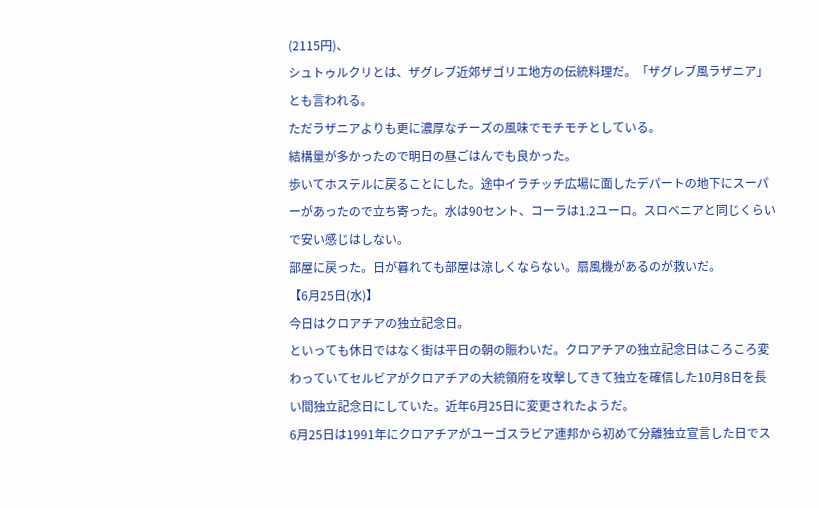(2115円)、
シュトゥルクリとは、ザグレブ近郊ザゴリエ地方の伝統料理だ。「ザグレブ風ラザニア」とも言われる。
ただラザニアよりも更に濃厚なチーズの風味でモチモチとしている。
結構量が多かったので明日の昼ごはんでも良かった。
歩いてホステルに戻ることにした。途中イラチッチ広場に面したデパートの地下にスーパーがあったので立ち寄った。水は90セント、コーラは1.2ユーロ。スロベニアと同じくらいで安い感じはしない。
部屋に戻った。日が暮れても部屋は涼しくならない。扇風機があるのが救いだ。
【6月25日(水)】
今日はクロアチアの独立記念日。
といっても休日ではなく街は平日の朝の賑わいだ。クロアチアの独立記念日はころころ変わっていてセルビアがクロアチアの大統領府を攻撃してきて独立を確信した10月8日を長い間独立記念日にしていた。近年6月25日に変更されたようだ。
6月25日は1991年にクロアチアがユーゴスラビア連邦から初めて分離独立宣言した日でス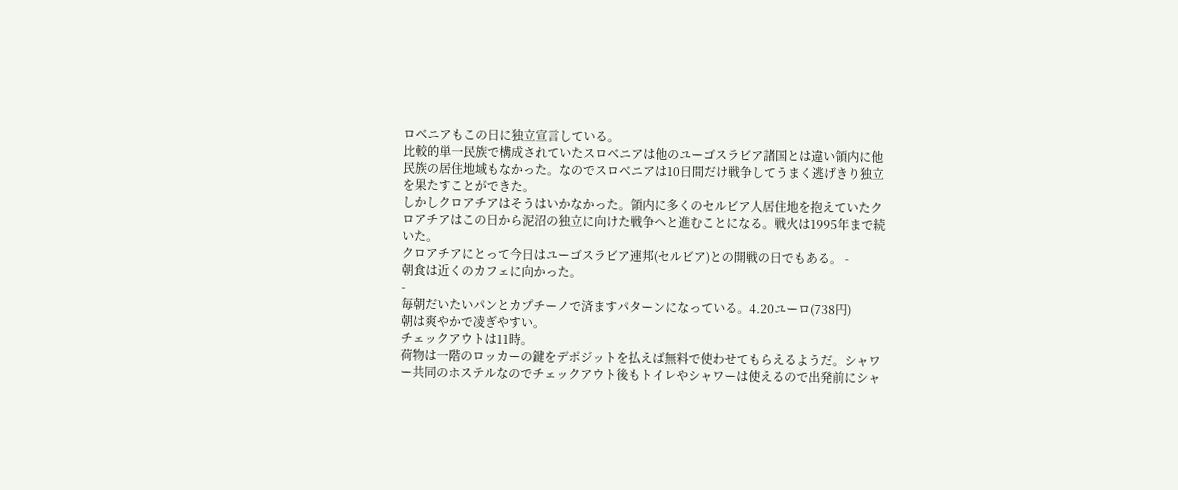ロベニアもこの日に独立宣言している。
比較的単一民族で構成されていたスロベニアは他のユーゴスラビア諸国とは違い領内に他民族の居住地域もなかった。なのでスロベニアは10日間だけ戦争してうまく逃げきり独立を果たすことができた。
しかしクロアチアはそうはいかなかった。領内に多くのセルビア人居住地を抱えていたクロアチアはこの日から泥沼の独立に向けた戦争へと進むことになる。戦火は1995年まで続いた。
クロアチアにとって今日はユーゴスラビア連邦(セルビア)との開戦の日でもある。 -
朝食は近くのカフェに向かった。
-
毎朝だいたいパンとカプチーノで済ますパターンになっている。4.20ユーロ(738円)
朝は爽やかで凌ぎやすい。
チェックアウトは11時。
荷物は一階のロッカーの鍵をデポジットを払えば無料で使わせてもらえるようだ。シャワー共同のホステルなのでチェックアウト後もトイレやシャワーは使えるので出発前にシャ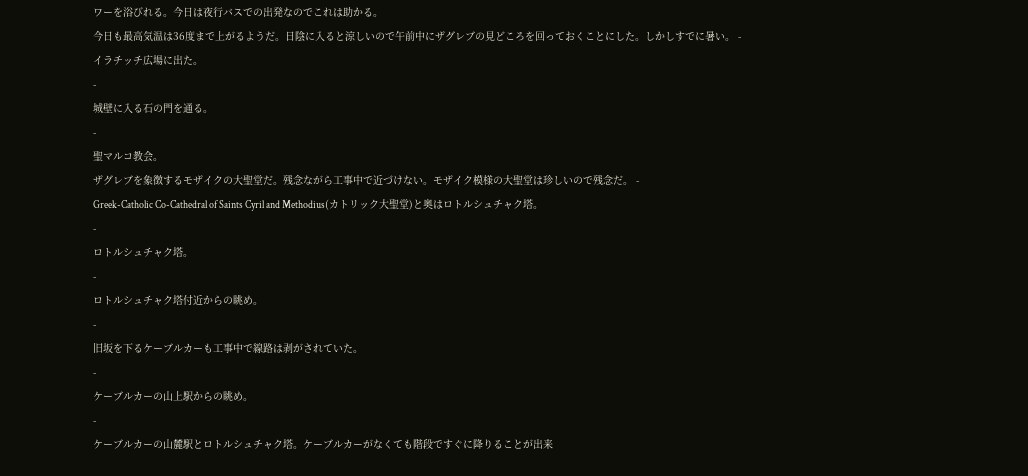ワーを浴びれる。今日は夜行バスでの出発なのでこれは助かる。
今日も最高気温は36度まで上がるようだ。日陰に入ると涼しいので午前中にザグレブの見どころを回っておくことにした。しかしすでに暑い。 -
イラチッチ広場に出た。
-
城壁に入る石の門を通る。
-
聖マルコ教会。
ザグレブを象徴するモザイクの大聖堂だ。残念ながら工事中で近づけない。モザイク模様の大聖堂は珍しいので残念だ。 -
Greek-Catholic Co-Cathedral of Saints Cyril and Methodius(カトリック大聖堂)と奥はロトルシュチャク塔。
-
ロトルシュチャク塔。
-
ロトルシュチャク塔付近からの眺め。
-
旧坂を下るケーブルカーも工事中で線路は剥がされていた。
-
ケーブルカーの山上駅からの眺め。
-
ケーブルカーの山麓駅とロトルシュチャク塔。ケーブルカーがなくても階段ですぐに降りることが出来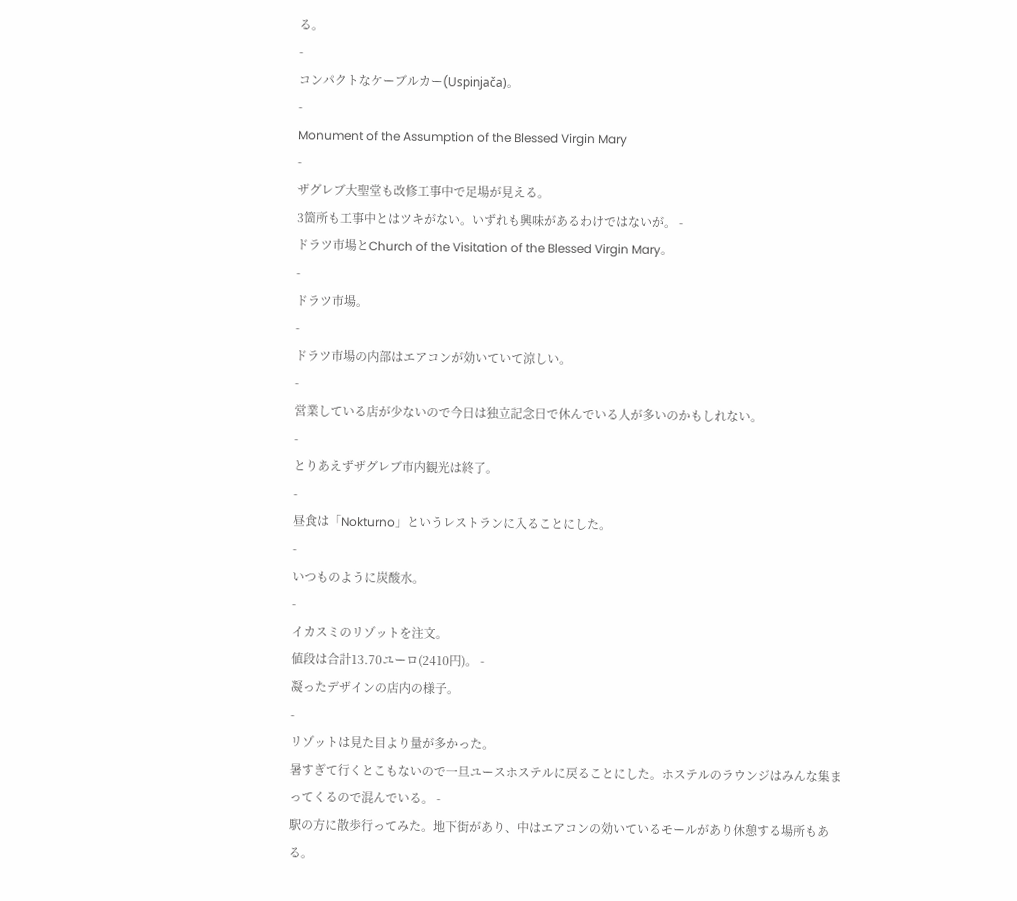る。
-
コンパクトなケーブルカー(Uspinjača)。
-
Monument of the Assumption of the Blessed Virgin Mary
-
ザグレブ大聖堂も改修工事中で足場が見える。
3箇所も工事中とはツキがない。いずれも興味があるわけではないが。 -
ドラツ市場とChurch of the Visitation of the Blessed Virgin Mary。
-
ドラツ市場。
-
ドラツ市場の内部はエアコンが効いていて涼しい。
-
営業している店が少ないので今日は独立記念日で休んでいる人が多いのかもしれない。
-
とりあえずザグレブ市内観光は終了。
-
昼食は「Nokturno」というレストランに入ることにした。
-
いつものように炭酸水。
-
イカスミのリゾットを注文。
値段は合計13.70ユーロ(2410円)。 -
凝ったデザインの店内の様子。
-
リゾットは見た目より量が多かった。
暑すぎて行くとこもないので一旦ユースホステルに戻ることにした。ホステルのラウンジはみんな集まってくるので混んでいる。 -
駅の方に散歩行ってみた。地下街があり、中はエアコンの効いているモールがあり休憩する場所もある。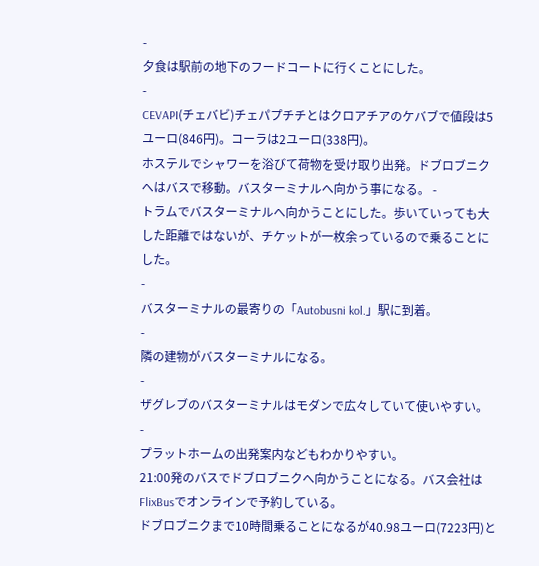-
夕食は駅前の地下のフードコートに行くことにした。
-
CEVAPI(チェバビ)チェパプチチとはクロアチアのケバブで値段は5ユーロ(846円)。コーラは2ユーロ(338円)。
ホステルでシャワーを浴びて荷物を受け取り出発。ドブロブニクへはバスで移動。バスターミナルへ向かう事になる。 -
トラムでバスターミナルへ向かうことにした。歩いていっても大した距離ではないが、チケットが一枚余っているので乗ることにした。
-
バスターミナルの最寄りの「Autobusni kol.」駅に到着。
-
隣の建物がバスターミナルになる。
-
ザグレブのバスターミナルはモダンで広々していて使いやすい。
-
プラットホームの出発案内などもわかりやすい。
21:00発のバスでドブロブニクへ向かうことになる。バス会社はFlixBusでオンラインで予約している。
ドブロブニクまで10時間乗ることになるが40.98ユーロ(7223円)と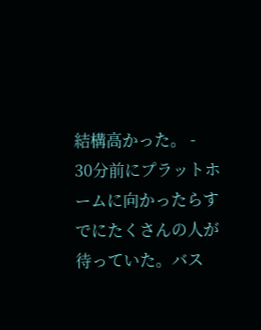結構高かった。 -
30分前にプラットホームに向かったらすでにたくさんの人が待っていた。バス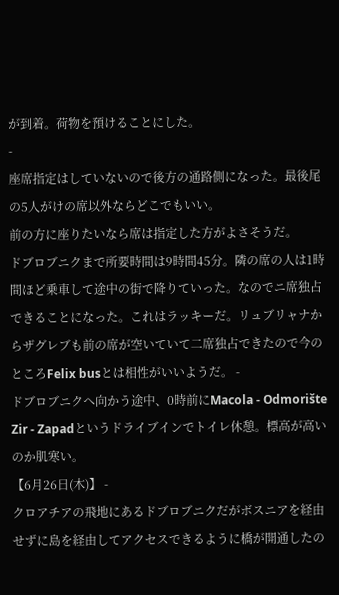が到着。荷物を預けることにした。
-
座席指定はしていないので後方の通路側になった。最後尾の5人がけの席以外ならどこでもいい。
前の方に座りたいなら席は指定した方がよさそうだ。
ドブロブニクまで所要時間は9時間45分。隣の席の人は1時間ほど乗車して途中の街で降りていった。なのでニ席独占できることになった。これはラッキーだ。リュブリャナからザグレブも前の席が空いていて二席独占できたので今のところFelix busとは相性がいいようだ。 -
ドブロブニクへ向かう途中、0時前にMacola - Odmorište Zir - Zapadというドライブインでトイレ休憩。標高が高いのか肌寒い。
【6月26日(木)】 -
クロアチアの飛地にあるドブロブニクだがボスニアを経由せずに島を経由してアクセスできるように橋が開通したの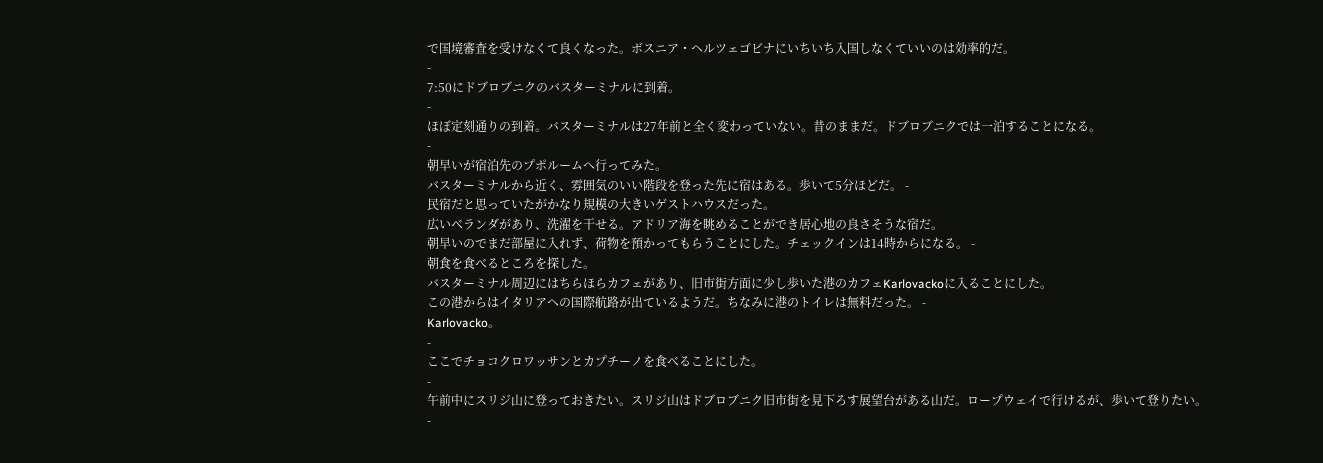で国境審査を受けなくて良くなった。ボスニア・ヘルツェゴビナにいちいち入国しなくていいのは効率的だ。
-
7:50にドブロブニクのバスターミナルに到着。
-
ほぼ定刻通りの到着。バスターミナルは27年前と全く変わっていない。昔のままだ。ドブロブニクでは一泊することになる。
-
朝早いが宿泊先のプポルームへ行ってみた。
バスターミナルから近く、雰囲気のいい階段を登った先に宿はある。歩いて5分ほどだ。 -
民宿だと思っていたがかなり規模の大きいゲストハウスだった。
広いベランダがあり、洗濯を干せる。アドリア海を眺めることができ居心地の良さそうな宿だ。
朝早いのでまだ部屋に入れず、荷物を預かってもらうことにした。チェックインは14時からになる。 -
朝食を食べるところを探した。
バスターミナル周辺にはちらほらカフェがあり、旧市街方面に少し歩いた港のカフェKarlovackoに入ることにした。
この港からはイタリアへの国際航路が出ているようだ。ちなみに港のトイレは無料だった。 -
Karlovacko。
-
ここでチョコクロワッサンとカプチーノを食べることにした。
-
午前中にスリジ山に登っておきたい。スリジ山はドブロブニク旧市街を見下ろす展望台がある山だ。ロープウェイで行けるが、歩いて登りたい。
-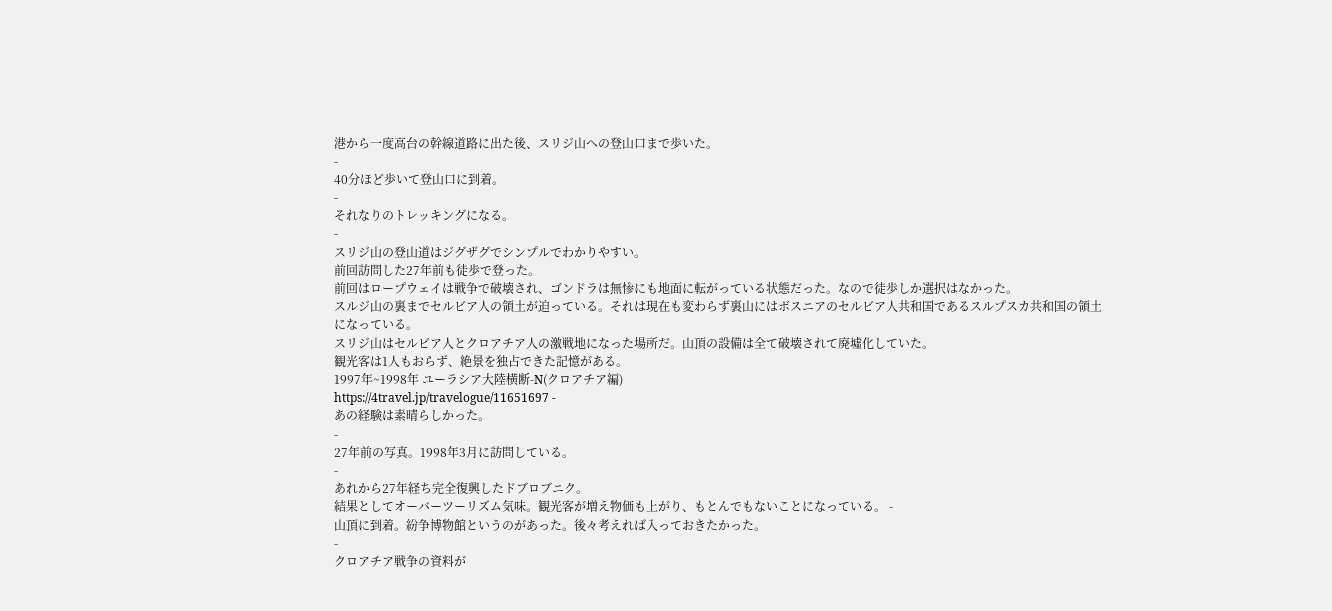港から一度高台の幹線道路に出た後、スリジ山への登山口まで歩いた。
-
40分ほど歩いて登山口に到着。
-
それなりのトレッキングになる。
-
スリジ山の登山道はジグザグでシンプルでわかりやすい。
前回訪問した27年前も徒歩で登った。
前回はロープウェイは戦争で破壊され、ゴンドラは無惨にも地面に転がっている状態だった。なので徒歩しか選択はなかった。
スルジ山の裏までセルビア人の領土が迫っている。それは現在も変わらず裏山にはボスニアのセルビア人共和国であるスルプスカ共和国の領土になっている。
スリジ山はセルビア人とクロアチア人の激戦地になった場所だ。山頂の設備は全て破壊されて廃墟化していた。
観光客は1人もおらず、絶景を独占できた記憶がある。
1997年~1998年 ユーラシア大陸横断-N(クロアチア編)
https://4travel.jp/travelogue/11651697 -
あの経験は素晴らしかった。
-
27年前の写真。1998年3月に訪問している。
-
あれから27年経ち完全復興したドブロブニク。
結果としてオーバーツーリズム気味。観光客が増え物価も上がり、もとんでもないことになっている。 -
山頂に到着。紛争博物館というのがあった。後々考えれば入っておきたかった。
-
クロアチア戦争の資料が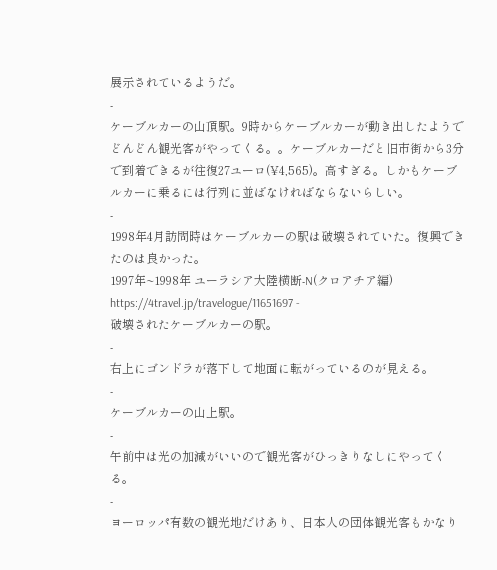展示されているようだ。
-
ケーブルカーの山頂駅。9時からケーブルカーが動き出したようでどんどん観光客がやってくる。。ケーブルカーだと旧市街から3分で到着できるが往復27ユーロ(¥4,565)。高すぎる。しかもケーブルカーに乗るには行列に並ばなければならないらしい。
-
1998年4月訪問時はケーブルカーの駅は破壊されていた。復興できたのは良かった。
1997年~1998年 ユーラシア大陸横断-N(クロアチア編)
https://4travel.jp/travelogue/11651697 -
破壊されたケーブルカーの駅。
-
右上にゴンドラが落下して地面に転がっているのが見える。
-
ケーブルカーの山上駅。
-
午前中は光の加減がいいので観光客がひっきりなしにやってくる。
-
ヨーロッパ有数の観光地だけあり、日本人の団体観光客もかなり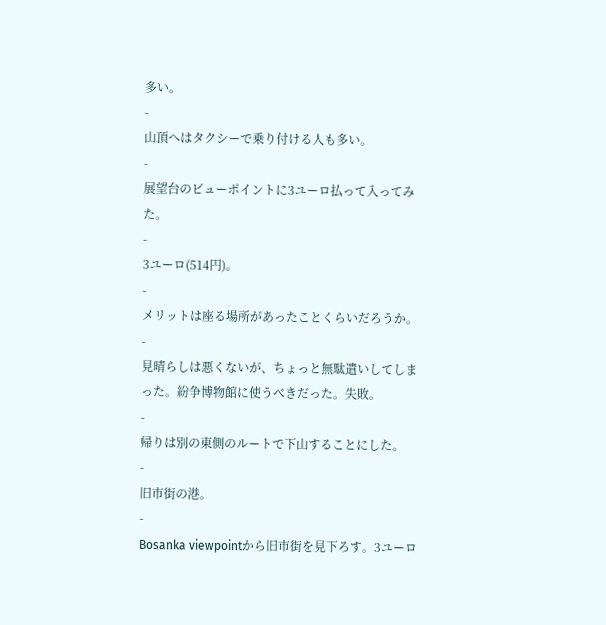多い。
-
山頂へはタクシーで乗り付ける人も多い。
-
展望台のビューポイントに3ユーロ払って入ってみた。
-
3ユーロ(514円)。
-
メリットは座る場所があったことくらいだろうか。
-
見晴らしは悪くないが、ちょっと無駄遣いしてしまった。紛争博物館に使うべきだった。失敗。
-
帰りは別の東側のルートで下山することにした。
-
旧市街の港。
-
Bosanka viewpointから旧市街を見下ろす。3ユーロ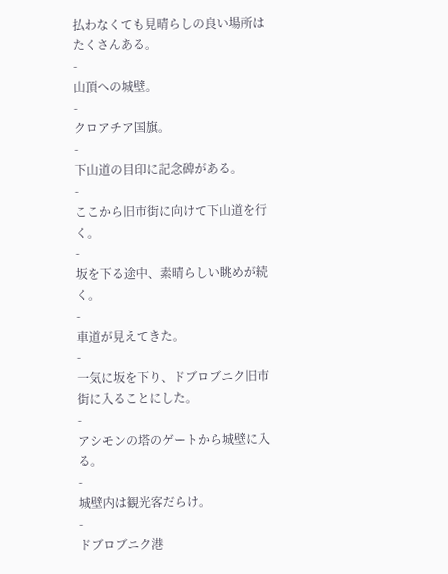払わなくても見晴らしの良い場所はたくさんある。
-
山頂への城壁。
-
クロアチア国旗。
-
下山道の目印に記念碑がある。
-
ここから旧市街に向けて下山道を行く。
-
坂を下る途中、素晴らしい眺めが続く。
-
車道が見えてきた。
-
一気に坂を下り、ドブロブニク旧市街に入ることにした。
-
アシモンの塔のゲートから城壁に入る。
-
城壁内は観光客だらけ。
-
ドブロブニク港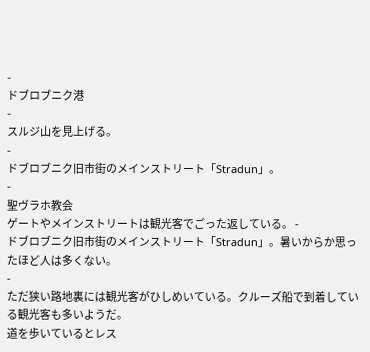-
ドブロブニク港
-
スルジ山を見上げる。
-
ドブロブニク旧市街のメインストリート「Stradun」。
-
聖ヴラホ教会
ゲートやメインストリートは観光客でごった返している。 -
ドブロブニク旧市街のメインストリート「Stradun」。暑いからか思ったほど人は多くない。
-
ただ狭い路地裏には観光客がひしめいている。クルーズ船で到着している観光客も多いようだ。
道を歩いているとレス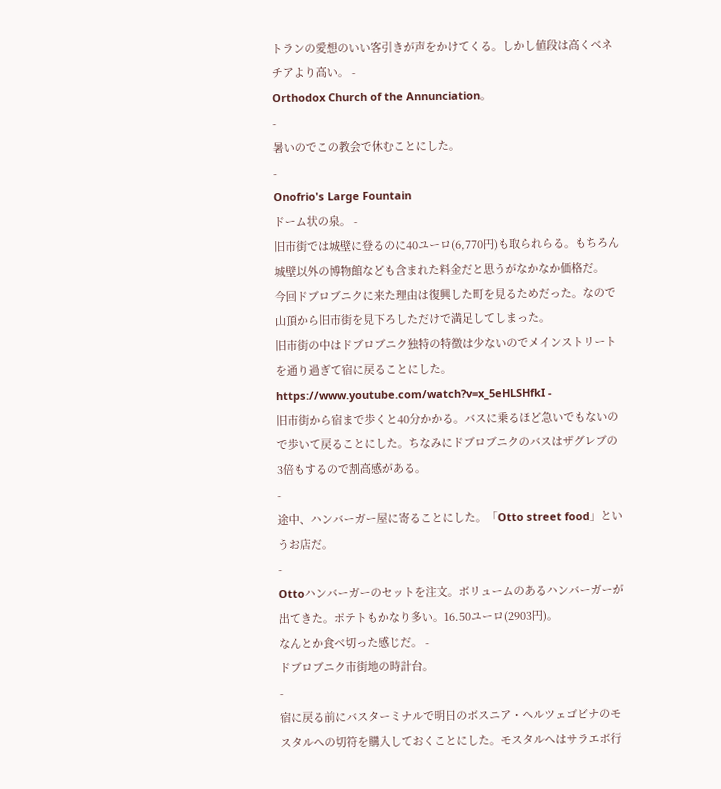トランの愛想のいい客引きが声をかけてくる。しかし値段は高くベネチアより高い。 -
Orthodox Church of the Annunciation。
-
暑いのでこの教会で休むことにした。
-
Onofrio's Large Fountain
ドーム状の泉。 -
旧市街では城壁に登るのに40ユーロ(6,770円)も取られらる。もちろん城壁以外の博物館なども含まれた料金だと思うがなかなか価格だ。
今回ドブロブニクに来た理由は復興した町を見るためだった。なので山頂から旧市街を見下ろしただけで満足してしまった。
旧市街の中はドブロブニク独特の特徴は少ないのでメインストリートを通り過ぎて宿に戻ることにした。
https://www.youtube.com/watch?v=x_5eHLSHfkI -
旧市街から宿まで歩くと40分かかる。バスに乗るほど急いでもないので歩いて戻ることにした。ちなみにドブロブニクのバスはザグレブの3倍もするので割高感がある。
-
途中、ハンバーガー屋に寄ることにした。「Otto street food」というお店だ。
-
Ottoハンバーガーのセットを注文。ボリュームのあるハンバーガーが出てきた。ポテトもかなり多い。16.50ユーロ(2903円)。
なんとか食べ切った感じだ。 -
ドブロブニク市街地の時計台。
-
宿に戻る前にバスターミナルで明日のボスニア・ヘルツェゴビナのモスタルへの切符を購入しておくことにした。モスタルへはサラエボ行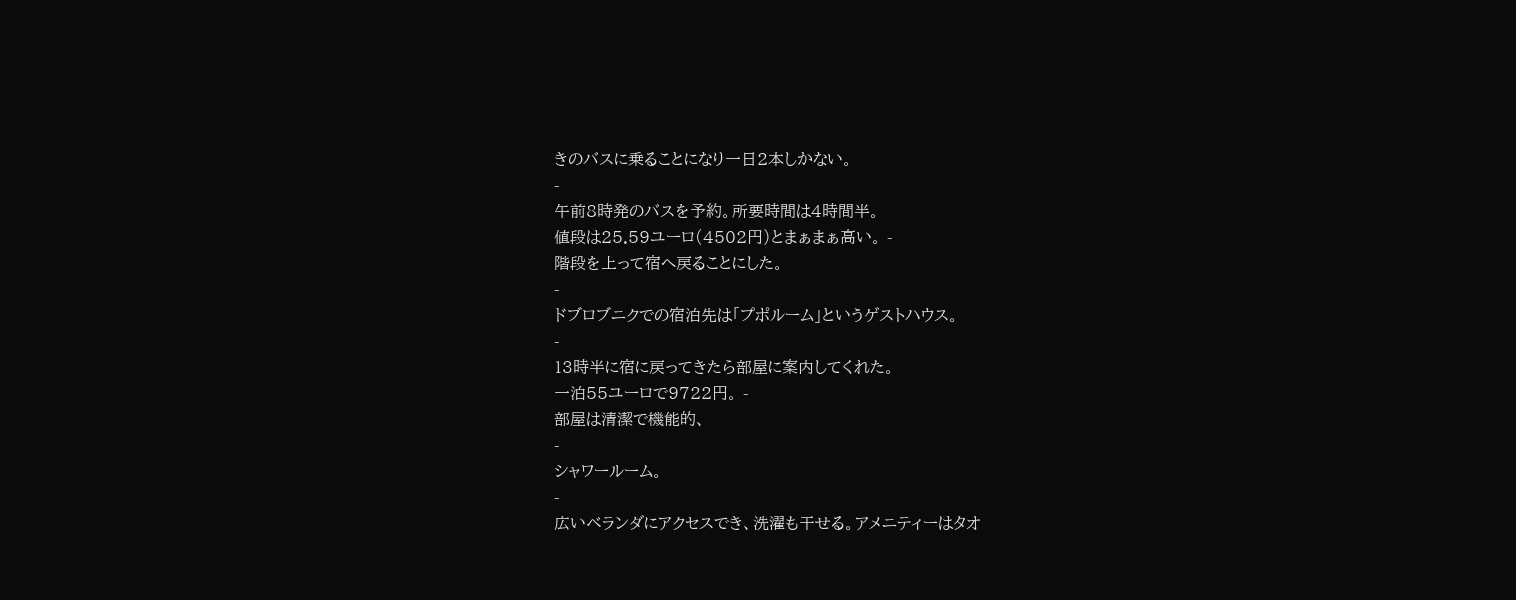きのバスに乗ることになり一日2本しかない。
-
午前8時発のバスを予約。所要時間は4時間半。
値段は25.59ユーロ(4502円)とまぁまぁ高い。 -
階段を上って宿へ戻ることにした。
-
ドブロブニクでの宿泊先は「プポルーム」というゲストハウス。
-
13時半に宿に戻ってきたら部屋に案内してくれた。
一泊55ユーロで9722円。 -
部屋は清潔で機能的、
-
シャワールーム。
-
広いベランダにアクセスでき、洗濯も干せる。アメニティーはタオ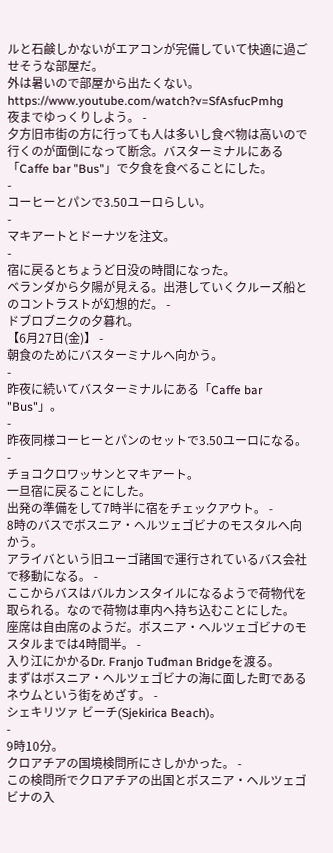ルと石鹸しかないがエアコンが完備していて快適に過ごせそうな部屋だ。
外は暑いので部屋から出たくない。
https://www.youtube.com/watch?v=SfAsfucPmhg
夜までゆっくりしよう。 -
夕方旧市街の方に行っても人は多いし食べ物は高いので行くのが面倒になって断念。バスターミナルにある「Caffe bar "Bus"」で夕食を食べることにした。
-
コーヒーとパンで3.50ユーロらしい。
-
マキアートとドーナツを注文。
-
宿に戻るとちょうど日没の時間になった。
ベランダから夕陽が見える。出港していくクルーズ船とのコントラストが幻想的だ。 -
ドブロブニクの夕暮れ。
【6月27日(金)】 -
朝食のためにバスターミナルへ向かう。
-
昨夜に続いてバスターミナルにある「Caffe bar "Bus"」。
-
昨夜同様コーヒーとパンのセットで3.50ユーロになる。
-
チョコクロワッサンとマキアート。
一旦宿に戻ることにした。
出発の準備をして7時半に宿をチェックアウト。 -
8時のバスでボスニア・ヘルツェゴビナのモスタルへ向かう。
アライバという旧ユーゴ諸国で運行されているバス会社で移動になる。 -
ここからバスはバルカンスタイルになるようで荷物代を取られる。なので荷物は車内へ持ち込むことにした。
座席は自由席のようだ。ボスニア・ヘルツェゴビナのモスタルまでは4時間半。 -
入り江にかかるDr. Franjo Tuđman Bridgeを渡る。
まずはボスニア・ヘルツェゴビナの海に面した町であるネウムという街をめざす。 -
シェキリツァ ビーチ(Sjekirica Beach)。
-
9時10分。
クロアチアの国境検問所にさしかかった。 -
この検問所でクロアチアの出国とボスニア・ヘルツェゴビナの入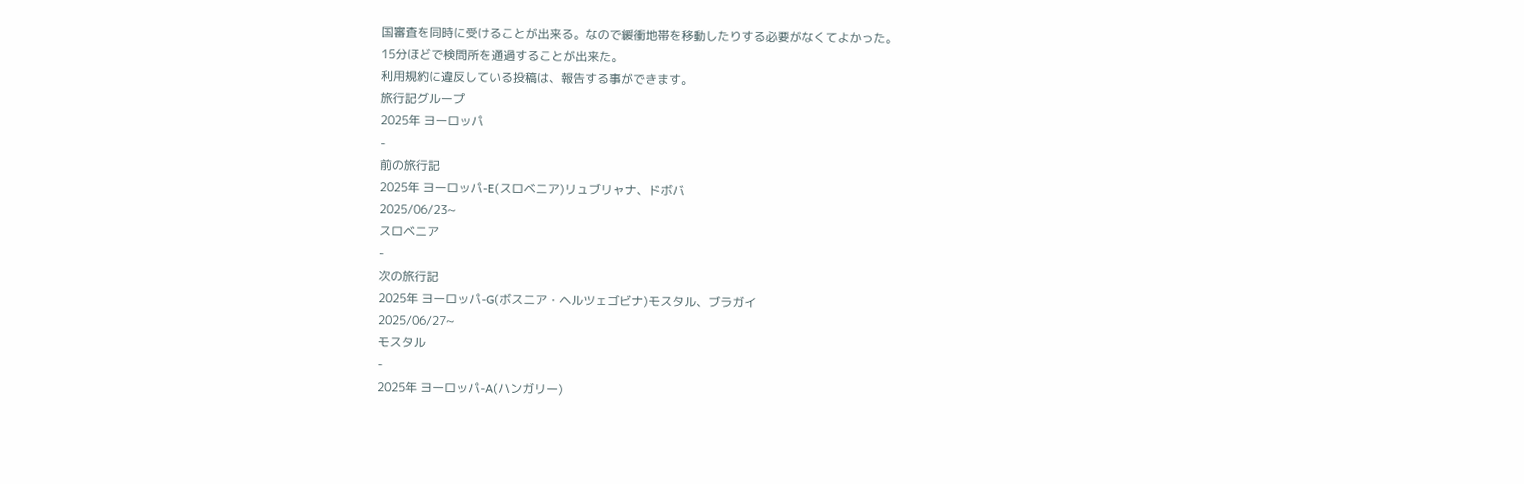国審査を同時に受けることが出来る。なので緩衝地帯を移動したりする必要がなくてよかった。
15分ほどで検問所を通過することが出来た。
利用規約に違反している投稿は、報告する事ができます。
旅行記グループ
2025年 ヨーロッパ
-
前の旅行記
2025年 ヨーロッパ-E(スロベニア)リュブリャナ、ドボバ
2025/06/23~
スロベニア
-
次の旅行記
2025年 ヨーロッパ-G(ボスニア・ヘルツェゴビナ)モスタル、ブラガイ
2025/06/27~
モスタル
-
2025年 ヨーロッパ-A(ハンガリー)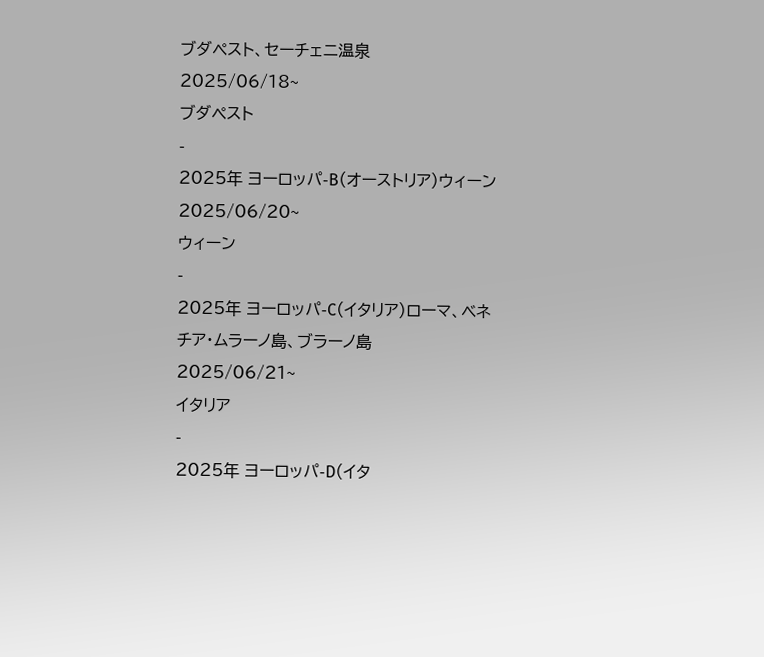ブダペスト、セーチェニ温泉
2025/06/18~
ブダペスト
-
2025年 ヨーロッパ-B(オーストリア)ウィーン
2025/06/20~
ウィーン
-
2025年 ヨーロッパ-C(イタリア)ローマ、ベネチア・ムラーノ島、ブラーノ島
2025/06/21~
イタリア
-
2025年 ヨーロッパ-D(イタ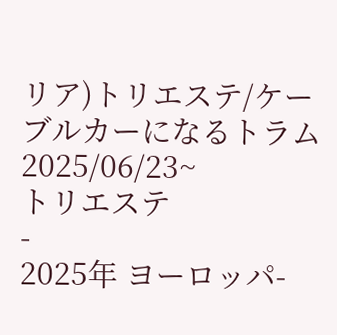リア)トリエステ/ケーブルカーになるトラム
2025/06/23~
トリエステ
-
2025年 ヨーロッパ-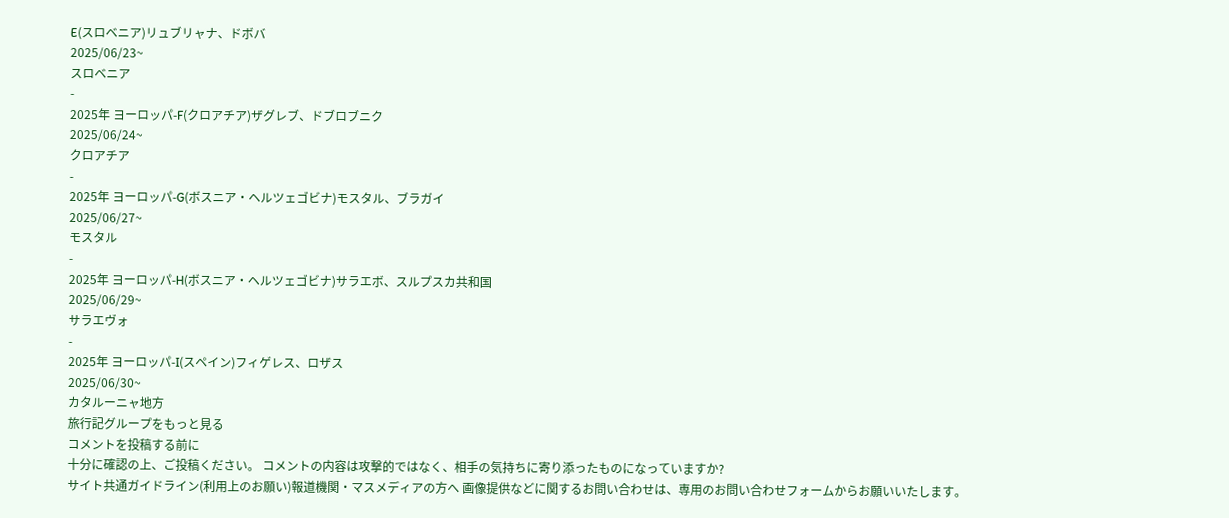E(スロベニア)リュブリャナ、ドボバ
2025/06/23~
スロベニア
-
2025年 ヨーロッパ-F(クロアチア)ザグレブ、ドブロブニク
2025/06/24~
クロアチア
-
2025年 ヨーロッパ-G(ボスニア・ヘルツェゴビナ)モスタル、ブラガイ
2025/06/27~
モスタル
-
2025年 ヨーロッパ-H(ボスニア・ヘルツェゴビナ)サラエボ、スルプスカ共和国
2025/06/29~
サラエヴォ
-
2025年 ヨーロッパ-I(スペイン)フィゲレス、ロザス
2025/06/30~
カタルーニャ地方
旅行記グループをもっと見る
コメントを投稿する前に
十分に確認の上、ご投稿ください。 コメントの内容は攻撃的ではなく、相手の気持ちに寄り添ったものになっていますか?
サイト共通ガイドライン(利用上のお願い)報道機関・マスメディアの方へ 画像提供などに関するお問い合わせは、専用のお問い合わせフォームからお願いいたします。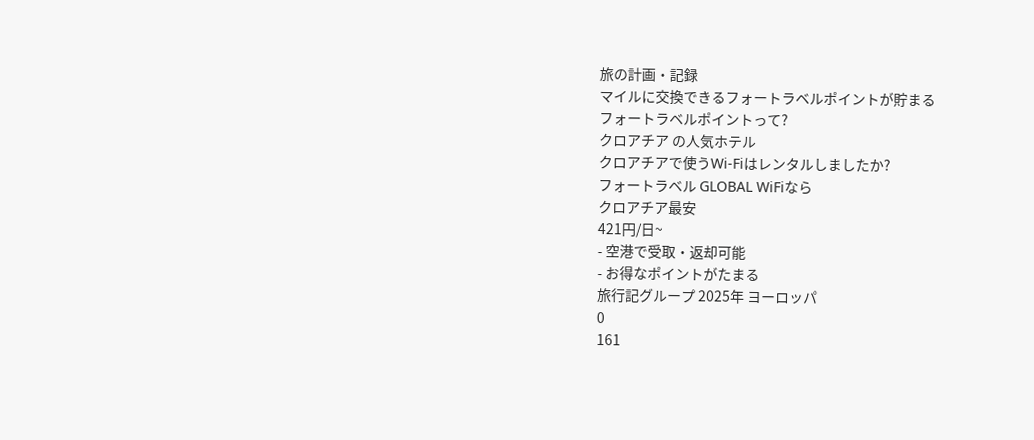旅の計画・記録
マイルに交換できるフォートラベルポイントが貯まる
フォートラベルポイントって?
クロアチア の人気ホテル
クロアチアで使うWi-Fiはレンタルしましたか?
フォートラベル GLOBAL WiFiなら
クロアチア最安
421円/日~
- 空港で受取・返却可能
- お得なポイントがたまる
旅行記グループ 2025年 ヨーロッパ
0
161